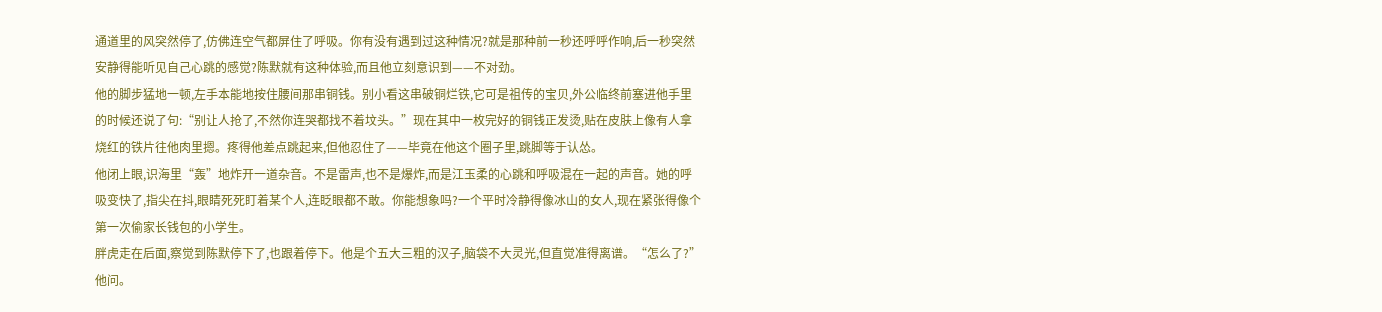通道里的风突然停了,仿佛连空气都屏住了呼吸。你有没有遇到过这种情况?就是那种前一秒还呼呼作响,后一秒突然安静得能听见自己心跳的感觉?陈默就有这种体验,而且他立刻意识到——不对劲。
他的脚步猛地一顿,左手本能地按住腰间那串铜钱。别小看这串破铜烂铁,它可是祖传的宝贝,外公临终前塞进他手里的时候还说了句:“别让人抢了,不然你连哭都找不着坟头。”现在其中一枚完好的铜钱正发烫,贴在皮肤上像有人拿烧红的铁片往他肉里摁。疼得他差点跳起来,但他忍住了——毕竟在他这个圈子里,跳脚等于认怂。
他闭上眼,识海里“轰”地炸开一道杂音。不是雷声,也不是爆炸,而是江玉柔的心跳和呼吸混在一起的声音。她的呼吸变快了,指尖在抖,眼睛死死盯着某个人,连眨眼都不敢。你能想象吗?一个平时冷静得像冰山的女人,现在紧张得像个第一次偷家长钱包的小学生。
胖虎走在后面,察觉到陈默停下了,也跟着停下。他是个五大三粗的汉子,脑袋不大灵光,但直觉准得离谱。“怎么了?”他问。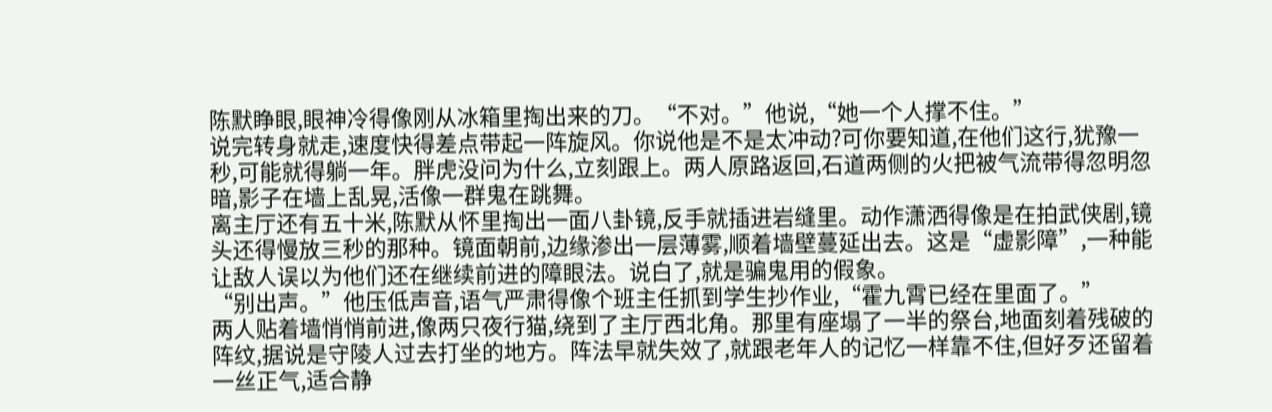陈默睁眼,眼神冷得像刚从冰箱里掏出来的刀。“不对。”他说,“她一个人撑不住。”
说完转身就走,速度快得差点带起一阵旋风。你说他是不是太冲动?可你要知道,在他们这行,犹豫一秒,可能就得躺一年。胖虎没问为什么,立刻跟上。两人原路返回,石道两侧的火把被气流带得忽明忽暗,影子在墙上乱晃,活像一群鬼在跳舞。
离主厅还有五十米,陈默从怀里掏出一面八卦镜,反手就插进岩缝里。动作潇洒得像是在拍武侠剧,镜头还得慢放三秒的那种。镜面朝前,边缘渗出一层薄雾,顺着墙壁蔓延出去。这是“虚影障”,一种能让敌人误以为他们还在继续前进的障眼法。说白了,就是骗鬼用的假象。
“别出声。”他压低声音,语气严肃得像个班主任抓到学生抄作业,“霍九霄已经在里面了。”
两人贴着墙悄悄前进,像两只夜行猫,绕到了主厅西北角。那里有座塌了一半的祭台,地面刻着残破的阵纹,据说是守陵人过去打坐的地方。阵法早就失效了,就跟老年人的记忆一样靠不住,但好歹还留着一丝正气,适合静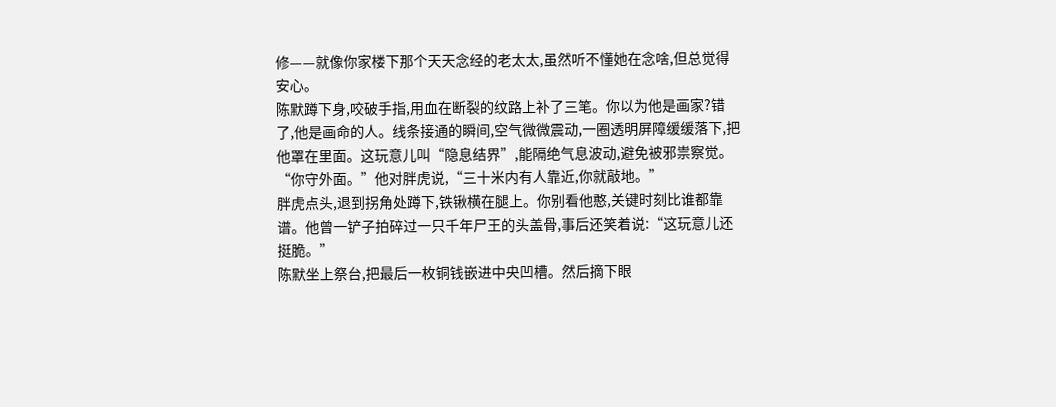修——就像你家楼下那个天天念经的老太太,虽然听不懂她在念啥,但总觉得安心。
陈默蹲下身,咬破手指,用血在断裂的纹路上补了三笔。你以为他是画家?错了,他是画命的人。线条接通的瞬间,空气微微震动,一圈透明屏障缓缓落下,把他罩在里面。这玩意儿叫“隐息结界”,能隔绝气息波动,避免被邪祟察觉。
“你守外面。”他对胖虎说,“三十米内有人靠近,你就敲地。”
胖虎点头,退到拐角处蹲下,铁锹横在腿上。你别看他憨,关键时刻比谁都靠谱。他曾一铲子拍碎过一只千年尸王的头盖骨,事后还笑着说:“这玩意儿还挺脆。”
陈默坐上祭台,把最后一枚铜钱嵌进中央凹槽。然后摘下眼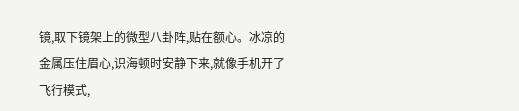镜,取下镜架上的微型八卦阵,贴在额心。冰凉的金属压住眉心,识海顿时安静下来,就像手机开了飞行模式,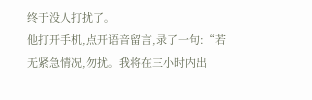终于没人打扰了。
他打开手机,点开语音留言,录了一句:“若无紧急情况,勿扰。我将在三小时内出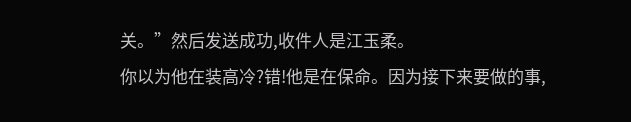关。”然后发送成功,收件人是江玉柔。
你以为他在装高冷?错!他是在保命。因为接下来要做的事,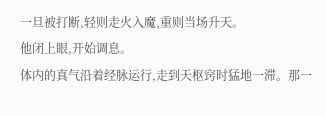一旦被打断,轻则走火入魔,重则当场升天。
他闭上眼,开始调息。
体内的真气沿着经脉运行,走到天枢窍时猛地一滞。那一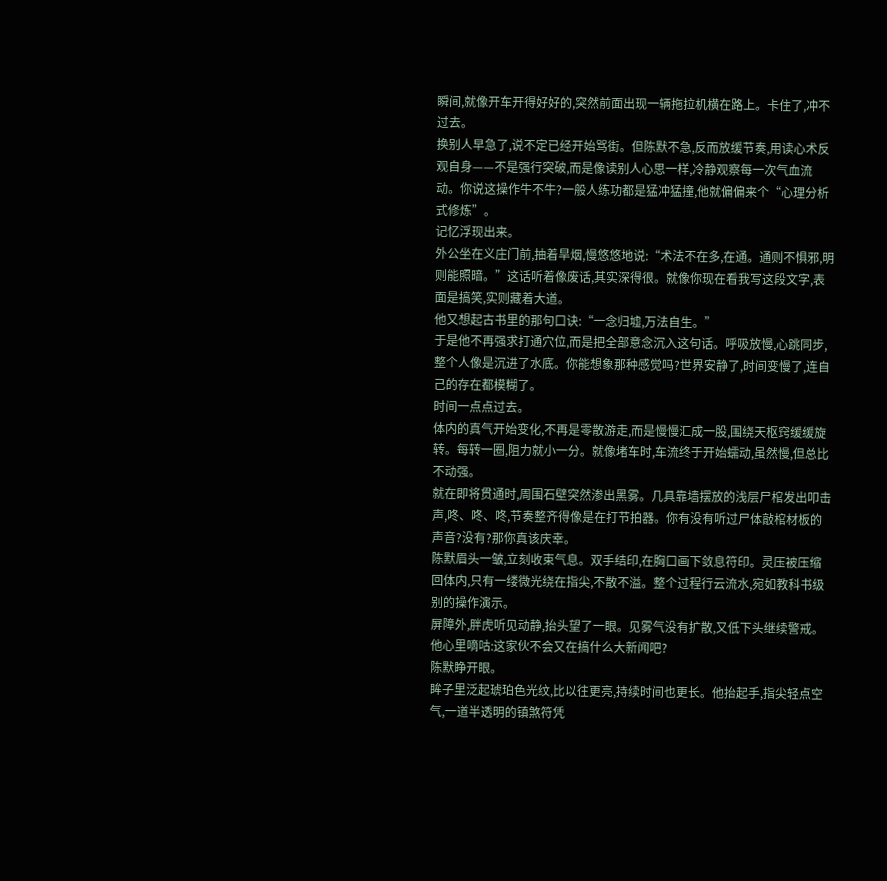瞬间,就像开车开得好好的,突然前面出现一辆拖拉机横在路上。卡住了,冲不过去。
换别人早急了,说不定已经开始骂街。但陈默不急,反而放缓节奏,用读心术反观自身——不是强行突破,而是像读别人心思一样,冷静观察每一次气血流动。你说这操作牛不牛?一般人练功都是猛冲猛撞,他就偏偏来个“心理分析式修炼”。
记忆浮现出来。
外公坐在义庄门前,抽着旱烟,慢悠悠地说:“术法不在多,在通。通则不惧邪,明则能照暗。”这话听着像废话,其实深得很。就像你现在看我写这段文字,表面是搞笑,实则藏着大道。
他又想起古书里的那句口诀:“一念归墟,万法自生。”
于是他不再强求打通穴位,而是把全部意念沉入这句话。呼吸放慢,心跳同步,整个人像是沉进了水底。你能想象那种感觉吗?世界安静了,时间变慢了,连自己的存在都模糊了。
时间一点点过去。
体内的真气开始变化,不再是零散游走,而是慢慢汇成一股,围绕天枢窍缓缓旋转。每转一圈,阻力就小一分。就像堵车时,车流终于开始蠕动,虽然慢,但总比不动强。
就在即将贯通时,周围石壁突然渗出黑雾。几具靠墙摆放的浅层尸棺发出叩击声,咚、咚、咚,节奏整齐得像是在打节拍器。你有没有听过尸体敲棺材板的声音?没有?那你真该庆幸。
陈默眉头一皱,立刻收束气息。双手结印,在胸口画下敛息符印。灵压被压缩回体内,只有一缕微光绕在指尖,不散不溢。整个过程行云流水,宛如教科书级别的操作演示。
屏障外,胖虎听见动静,抬头望了一眼。见雾气没有扩散,又低下头继续警戒。他心里嘀咕:这家伙不会又在搞什么大新闻吧?
陈默睁开眼。
眸子里泛起琥珀色光纹,比以往更亮,持续时间也更长。他抬起手,指尖轻点空气,一道半透明的镇煞符凭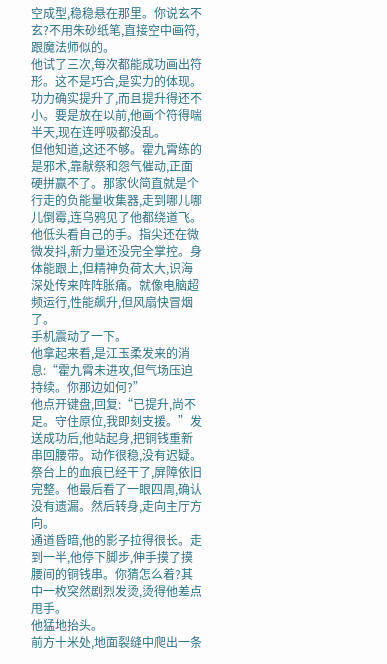空成型,稳稳悬在那里。你说玄不玄?不用朱砂纸笔,直接空中画符,跟魔法师似的。
他试了三次,每次都能成功画出符形。这不是巧合,是实力的体现。功力确实提升了,而且提升得还不小。要是放在以前,他画个符得喘半天,现在连呼吸都没乱。
但他知道,这还不够。霍九霄练的是邪术,靠献祭和怨气催动,正面硬拼赢不了。那家伙简直就是个行走的负能量收集器,走到哪儿哪儿倒霉,连乌鸦见了他都绕道飞。
他低头看自己的手。指尖还在微微发抖,新力量还没完全掌控。身体能跟上,但精神负荷太大,识海深处传来阵阵胀痛。就像电脑超频运行,性能飙升,但风扇快冒烟了。
手机震动了一下。
他拿起来看,是江玉柔发来的消息:“霍九霄未进攻,但气场压迫持续。你那边如何?”
他点开键盘,回复:“已提升,尚不足。守住原位,我即刻支援。”发送成功后,他站起身,把铜钱重新串回腰带。动作很稳,没有迟疑。
祭台上的血痕已经干了,屏障依旧完整。他最后看了一眼四周,确认没有遗漏。然后转身,走向主厅方向。
通道昏暗,他的影子拉得很长。走到一半,他停下脚步,伸手摸了摸腰间的铜钱串。你猜怎么着?其中一枚突然剧烈发烫,烫得他差点甩手。
他猛地抬头。
前方十米处,地面裂缝中爬出一条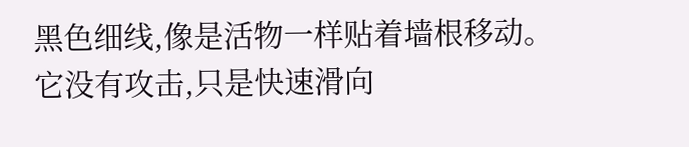黑色细线,像是活物一样贴着墙根移动。它没有攻击,只是快速滑向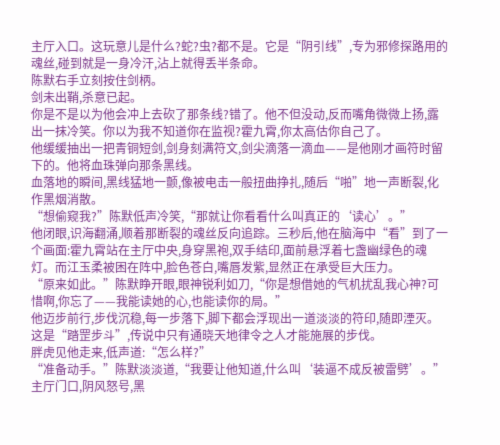主厅入口。这玩意儿是什么?蛇?虫?都不是。它是“阴引线”,专为邪修探路用的魂丝,碰到就是一身冷汗,沾上就得丢半条命。
陈默右手立刻按住剑柄。
剑未出鞘,杀意已起。
你是不是以为他会冲上去砍了那条线?错了。他不但没动,反而嘴角微微上扬,露出一抹冷笑。你以为我不知道你在监视?霍九霄,你太高估你自己了。
他缓缓抽出一把青铜短剑,剑身刻满符文,剑尖滴落一滴血——是他刚才画符时留下的。他将血珠弹向那条黑线。
血落地的瞬间,黑线猛地一颤,像被电击一般扭曲挣扎,随后“啪”地一声断裂,化作黑烟消散。
“想偷窥我?”陈默低声冷笑,“那就让你看看什么叫真正的‘读心’。”
他闭眼,识海翻涌,顺着那断裂的魂丝反向追踪。三秒后,他在脑海中“看”到了一个画面:霍九霄站在主厅中央,身穿黑袍,双手结印,面前悬浮着七盏幽绿色的魂灯。而江玉柔被困在阵中,脸色苍白,嘴唇发紫,显然正在承受巨大压力。
“原来如此。”陈默睁开眼,眼神锐利如刀,“你是想借她的气机扰乱我心神?可惜啊,你忘了——我能读她的心,也能读你的局。”
他迈步前行,步伐沉稳,每一步落下,脚下都会浮现出一道淡淡的符印,随即湮灭。这是“踏罡步斗”,传说中只有通晓天地律令之人才能施展的步伐。
胖虎见他走来,低声道:“怎么样?”
“准备动手。”陈默淡淡道,“我要让他知道,什么叫‘装逼不成反被雷劈’。”
主厅门口,阴风怒号,黑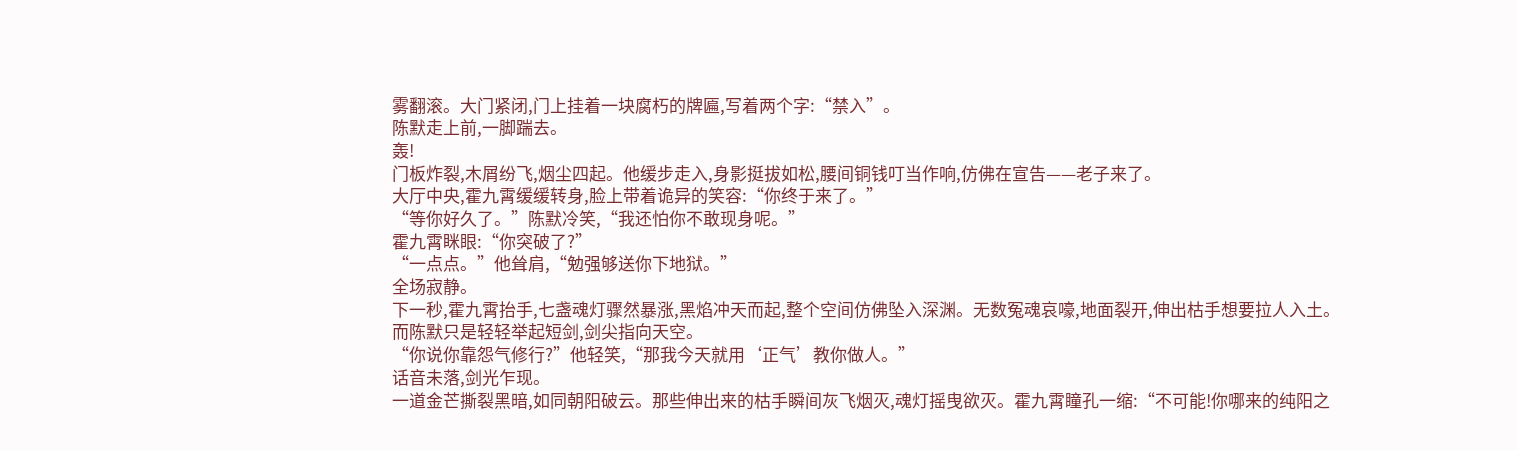雾翻滚。大门紧闭,门上挂着一块腐朽的牌匾,写着两个字:“禁入”。
陈默走上前,一脚踹去。
轰!
门板炸裂,木屑纷飞,烟尘四起。他缓步走入,身影挺拔如松,腰间铜钱叮当作响,仿佛在宣告——老子来了。
大厅中央,霍九霄缓缓转身,脸上带着诡异的笑容:“你终于来了。”
“等你好久了。”陈默冷笑,“我还怕你不敢现身呢。”
霍九霄眯眼:“你突破了?”
“一点点。”他耸肩,“勉强够送你下地狱。”
全场寂静。
下一秒,霍九霄抬手,七盏魂灯骤然暴涨,黑焰冲天而起,整个空间仿佛坠入深渊。无数冤魂哀嚎,地面裂开,伸出枯手想要拉人入土。
而陈默只是轻轻举起短剑,剑尖指向天空。
“你说你靠怨气修行?”他轻笑,“那我今天就用‘正气’教你做人。”
话音未落,剑光乍现。
一道金芒撕裂黑暗,如同朝阳破云。那些伸出来的枯手瞬间灰飞烟灭,魂灯摇曳欲灭。霍九霄瞳孔一缩:“不可能!你哪来的纯阳之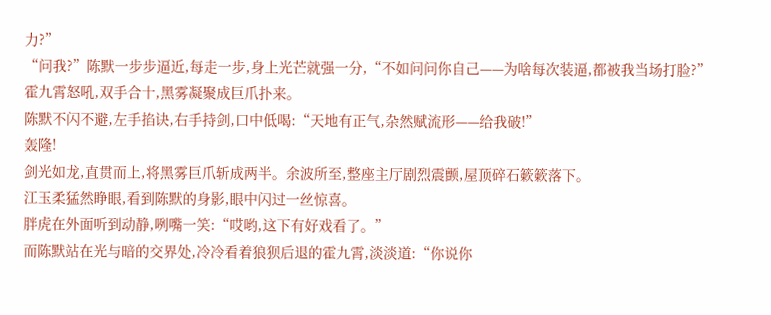力?”
“问我?”陈默一步步逼近,每走一步,身上光芒就强一分,“不如问问你自己——为啥每次装逼,都被我当场打脸?”
霍九霄怒吼,双手合十,黑雾凝聚成巨爪扑来。
陈默不闪不避,左手掐诀,右手持剑,口中低喝:“天地有正气,杂然赋流形——给我破!”
轰隆!
剑光如龙,直贯而上,将黑雾巨爪斩成两半。余波所至,整座主厅剧烈震颤,屋顶碎石簌簌落下。
江玉柔猛然睁眼,看到陈默的身影,眼中闪过一丝惊喜。
胖虎在外面听到动静,咧嘴一笑:“哎哟,这下有好戏看了。”
而陈默站在光与暗的交界处,冷冷看着狼狈后退的霍九霄,淡淡道:“你说你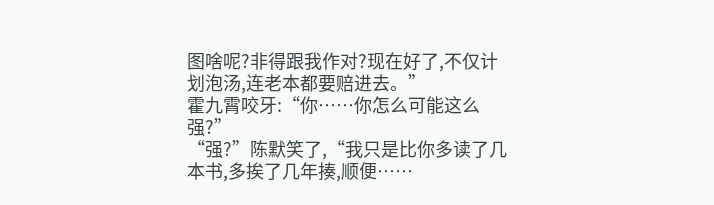图啥呢?非得跟我作对?现在好了,不仅计划泡汤,连老本都要赔进去。”
霍九霄咬牙:“你……你怎么可能这么强?”
“强?”陈默笑了,“我只是比你多读了几本书,多挨了几年揍,顺便……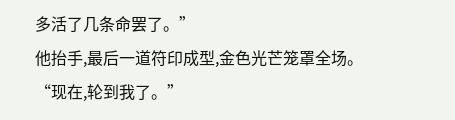多活了几条命罢了。”
他抬手,最后一道符印成型,金色光芒笼罩全场。
“现在,轮到我了。”